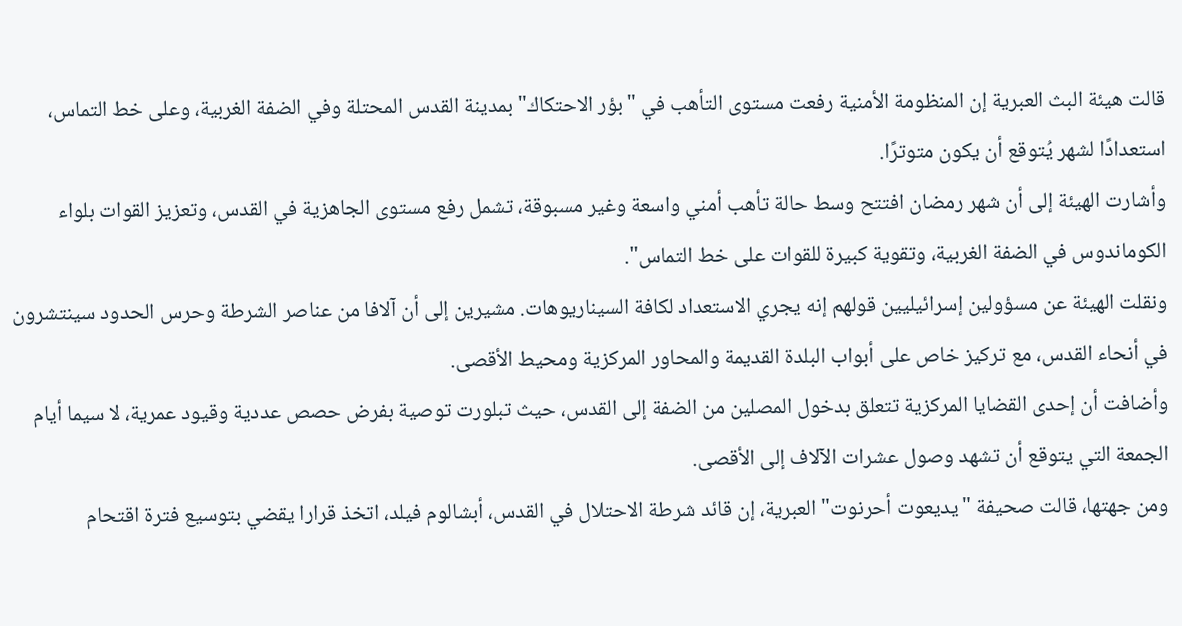قالت هيئة البث العبرية إن المنظومة الأمنية رفعت مستوى التأهب في "بؤر الاحتكاك" بمدينة القدس المحتلة وفي الضفة الغربية، وعلى خط التماس، استعدادًا لشهر يُتوقع أن يكون متوترًا.
وأشارت الهيئة إلى أن شهر رمضان افتتح وسط حالة تأهب أمني واسعة وغير مسبوقة، تشمل رفع مستوى الجاهزية في القدس، وتعزيز القوات بلواء الكوماندوس في الضفة الغربية، وتقوية كبيرة للقوات على خط التماس".
ونقلت الهيئة عن مسؤولين إسرائيليين قولهم إنه يجري الاستعداد لكافة السيناريوهات. مشيرين إلى أن آلافا من عناصر الشرطة وحرس الحدود سينتشرون في أنحاء القدس، مع تركيز خاص على أبواب البلدة القديمة والمحاور المركزية ومحيط الأقصى.
وأضافت أن إحدى القضايا المركزية تتعلق بدخول المصلين من الضفة إلى القدس، حيث تبلورت توصية بفرض حصص عددية وقيود عمرية، لا سيما أيام الجمعة التي يتوقع أن تشهد وصول عشرات الآلاف إلى الأقصى.
ومن جهتها، قالت صحيفة "يديعوت أحرنوت" العبرية، إن قائد شرطة الاحتلال في القدس، أبشالوم فيلد، اتخذ قرارا يقضي بتوسيع فترة اقتحام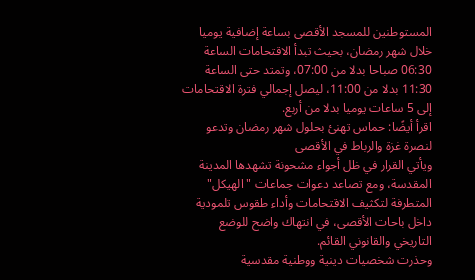المستوطنين للمسجد الأقصى بساعة إضافية يوميا خلال شهر رمضان، بحيث تبدأ الاقتحامات الساعة 06:30 صباحا بدلا من 07:00، وتمتد حتى الساعة 11:30 بدلا من 11:00، ليصل إجمالي فترة الاقتحامات إلى 5 ساعات يوميا بدلا من أربع.
اقرأ أيضًا: حماس تهنئ بحلول شهر رمضان وتدعو لنصرة غزة والرباط في الأقصى
ويأتي القرار في ظل أجواء مشحونة تشهدها المدينة المقدسة، ومع تصاعد دعوات جماعات "الهيكل" المتطرفة لتكثيف الاقتحامات وأداء طقوس تلمودية داخل باحات الأقصى، في انتهاك واضح للوضع التاريخي والقانوني القائم.
وحذرت شخصيات دينية ووطنية مقدسية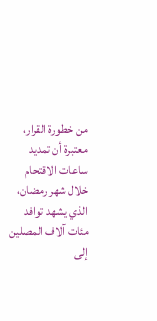من خطورة القرار، معتبرة أن تمديد ساعات الاقتحام خلال شهر رمضان، الذي يشهد توافد مئات آلاف المصلين إلى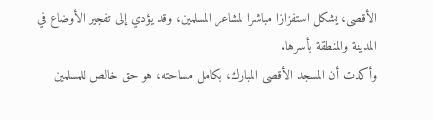الأقصى، يشكل استفزازا مباشرا لمشاعر المسلمين، وقد يؤدي إلى تفجير الأوضاع في المدينة والمنطقة بأسرها.
وأكدت أن المسجد الأقصى المبارك، بكامل مساحته، هو حق خالص للمسلمين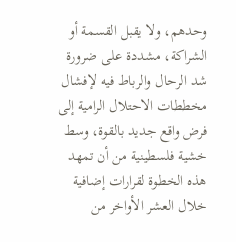وحدهم، ولا يقبل القسمة أو الشراكة، مشددة على ضرورة شد الرحال والرباط فيه لإفشال مخططات الاحتلال الرامية إلى فرض واقع جديد بالقوة، وسط خشية فلسطينية من أن تمهد هذه الخطوة لقرارات إضافية خلال العشر الأواخر من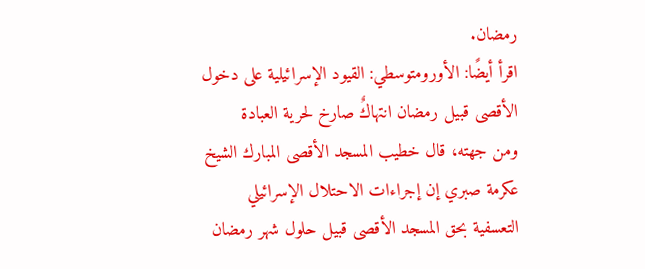رمضان.
اقرأ أيضًا: الأورومتوسطي: القيود الإسرائيلية على دخول الأقصى قبيل رمضان انتهاكٌ صارخ لحرية العبادة
ومن جهته، قال خطيب المسجد الأقصى المبارك الشيخ عكرمة صبري إن إجراءات الاحتلال الإسرائيلي التعسفية بحق المسجد الأقصى قبيل حلول شهر رمضان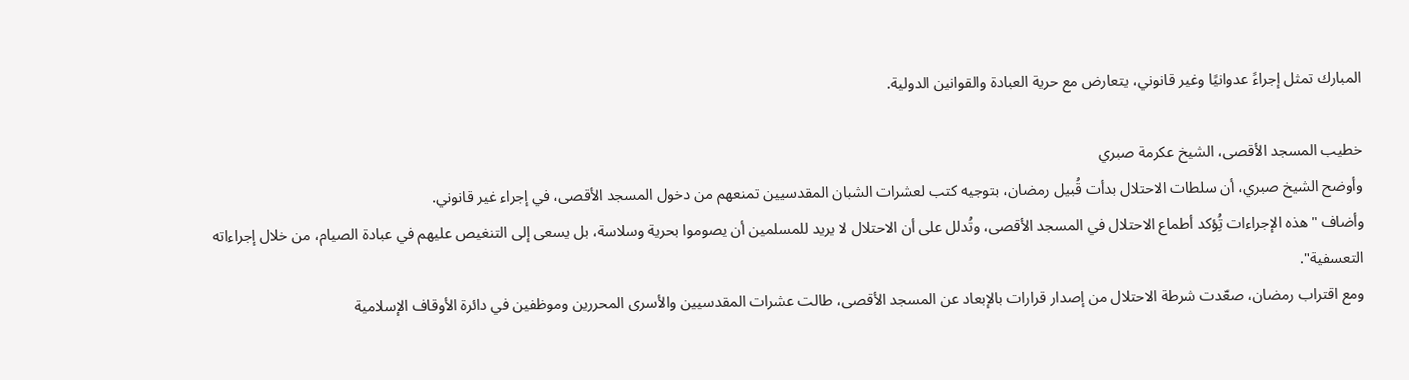المبارك تمثل إجراءً عدوانيًا وغير قانوني، يتعارض مع حرية العبادة والقوانين الدولية.

خطيب المسجد الأقصى، الشيخ عكرمة صبري
وأوضح الشيخ صبري، أن سلطات الاحتلال بدأت قُبيل رمضان، بتوجيه كتب لعشرات الشبان المقدسيين تمنعهم من دخول المسجد الأقصى، في إجراء غير قانوني.
وأضاف "هذه الإجراءات تُِؤكد أطماع الاحتلال في المسجد الأقصى، وتُدلل على أن الاحتلال لا يريد للمسلمين أن يصوموا بحرية وسلاسة، بل يسعى إلى التنغيص عليهم في عبادة الصيام، من خلال إجراءاته التعسفية".
ومع اقتراب رمضان، صعّدت شرطة الاحتلال من إصدار قرارات بالإبعاد عن المسجد الأقصى، طالت عشرات المقدسيين والأسرى المحررين وموظفين في دائرة الأوقاف الإسلامية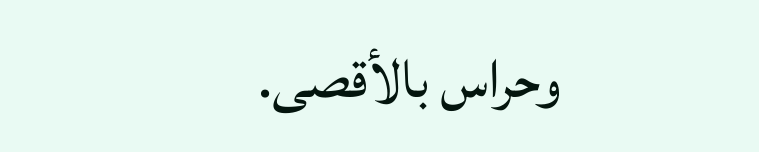وحراس بالأقصى.